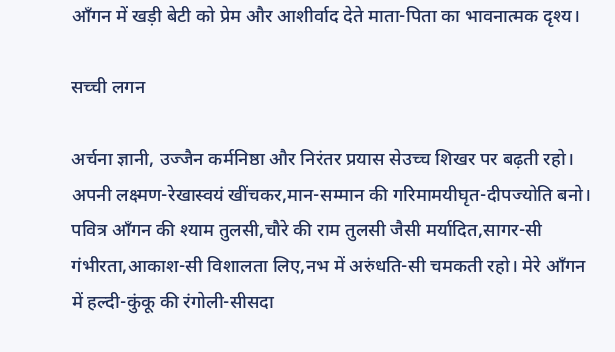आँगन में खड़ी बेटी को प्रेम और आशीर्वाद देते माता-पिता का भावनात्मक दृश्य।

सच्ची लगन

अर्चना ज्ञानी, उज्जैन कर्मनिष्ठा और निरंतर प्रयास सेउच्च शिखर पर बढ़ती रहो। अपनी लक्ष्मण-रेखास्वयं खींचकर,मान-सम्मान की गरिमामयीघृत-दीपज्योति बनो। पवित्र आँगन की श्याम तुलसी,चौरे की राम तुलसी जैसी मर्यादित,सागर-सी गंभीरता,आकाश-सी विशालता लिए,नभ में अरुंधति-सी चमकती रहो। मेरे आँगन में हल्दी-कुंकू की रंगोली-सीसदा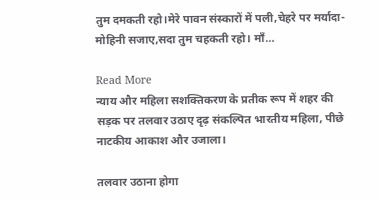तुम दमकती रहो।मेरे पावन संस्कारों में पली,चेहरे पर मर्यादा-मोहिनी सजाए,सदा तुम चहकती रहो। माँ…

Read More
न्याय और महिला सशक्तिकरण के प्रतीक रूप में शहर की सड़क पर तलवार उठाए दृढ़ संकल्पित भारतीय महिला, पीछे नाटकीय आकाश और उजाला।

तलवार उठाना होगा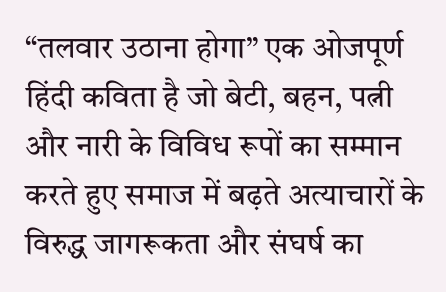“तलवार उठाना होगा” एक ओजपूर्ण हिंदी कविता है जो बेटी, बहन, पत्नी और नारी के विविध रूपों का सम्मान करते हुए समाज में बढ़ते अत्याचारों के विरुद्ध जागरूकता और संघर्ष का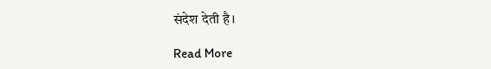संदेश देती है।

Read More